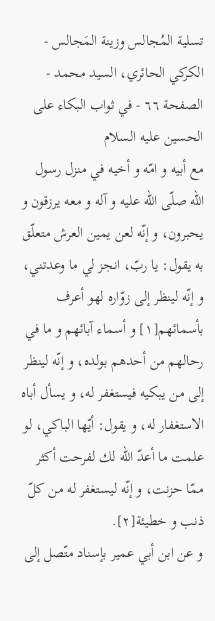تسلية المُجالس وزينة المَجالس - الكركي الحائري، السيد محمد - الصفحة ٦٦ - في ثواب البكاء على الحسين عليه السلام
مع أبيه و امّه و أخيه في منزل رسول اللّه صلّى اللّه عليه و آله و معه يرزقون و يحبرون، و إنّه لعن يمين العرش متعلّق به يقول: يا ربّ، انجز لي ما وعدتني، و إنّه لينظر إلى زوّاره لهو أعرف بأسمائهم[١] و أسماء آبائهم و ما في رحالهم من أحدهم بولده، و إنّه لينظر إلى من يبكيه فيستغفر له، و يسأل أباه الاستغفار له، و يقول: أيّها الباكي، لو علمت ما أعدّ اللّه لك لفرحت أكثر ممّا حزنت، و إنّه ليستغفر له من كلّ ذنب و خطيئة[٢].
و عن ابن أبي عمير بإسناد متّصل إلى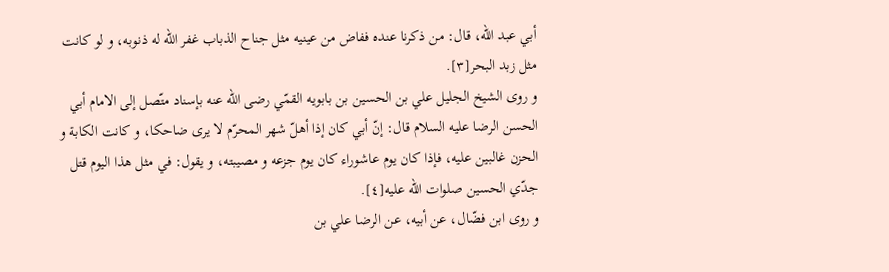أبي عبد اللّه، قال: من ذكرنا عنده ففاض من عينيه مثل جناح الذباب غفر اللّه له ذنوبه، و لو كانت مثل زبد البحر[٣].
و روى الشيخ الجليل علي بن الحسين بن بابويه القمّي رضى اللّه عنه بإسناد متّصل إلى الامام أبي الحسن الرضا عليه السلام قال: إنّ أبي كان إذا أهلّ شهر المحرّم لا يرى ضاحكا، و كانت الكابة و الحزن غالبين عليه، فإذا كان يوم عاشوراء كان يوم جزعه و مصيبته، و يقول: في مثل هذا اليوم قتل جدّي الحسين صلوات اللّه عليه[٤].
و روى ابن فضّال، عن أبيه، عن الرضا علي بن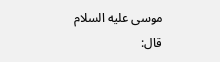موسى عليه السلام قال: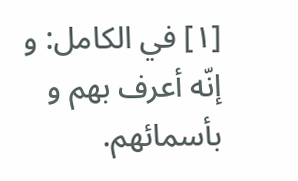[١] في الكامل: و إنّه أعرف بهم و بأسمائهم.